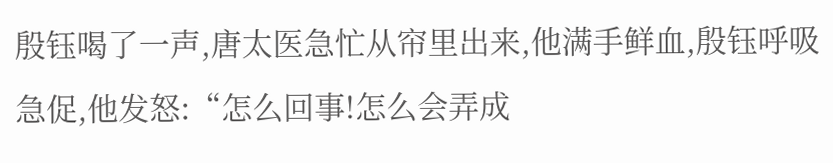殷钰喝了一声,唐太医急忙从帘里出来,他满手鲜血,殷钰呼吸急促,他发怒:“怎么回事!怎么会弄成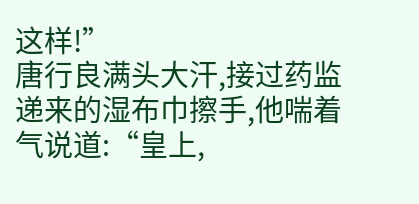这样!”
唐行良满头大汗,接过药监递来的湿布巾擦手,他喘着气说道:“皇上,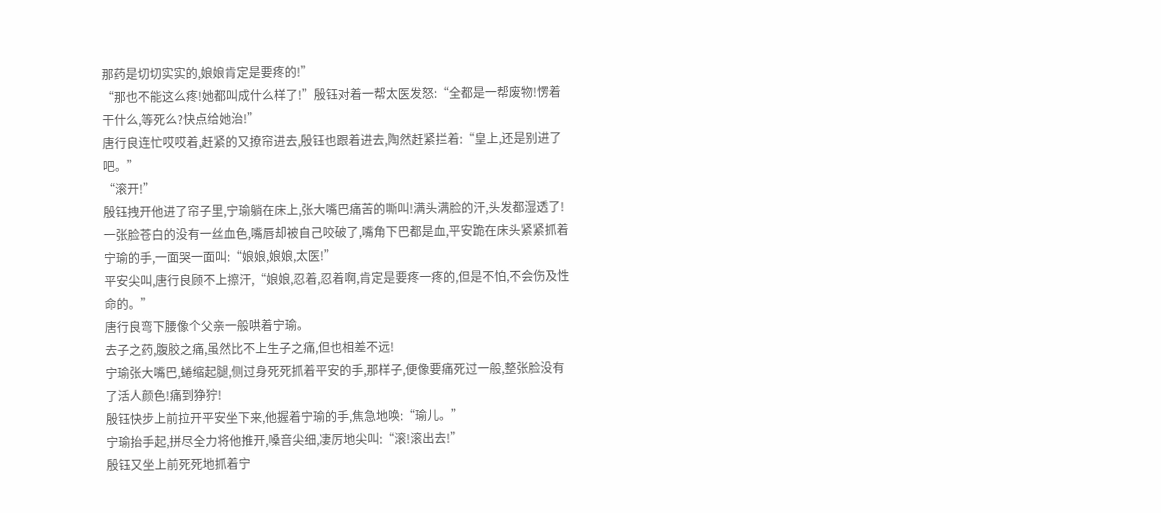那药是切切实实的,娘娘肯定是要疼的!”
“那也不能这么疼!她都叫成什么样了!”殷钰对着一帮太医发怒:“全都是一帮废物!愣着干什么,等死么?快点给她治!”
唐行良连忙哎哎着,赶紧的又撩帘进去,殷钰也跟着进去,陶然赶紧拦着:“皇上,还是别进了吧。”
“滚开!”
殷钰拽开他进了帘子里,宁瑜躺在床上,张大嘴巴痛苦的嘶叫!满头满脸的汗,头发都湿透了!一张脸苍白的没有一丝血色,嘴唇却被自己咬破了,嘴角下巴都是血,平安跪在床头紧紧抓着宁瑜的手,一面哭一面叫:“娘娘,娘娘,太医!”
平安尖叫,唐行良顾不上擦汗,“娘娘,忍着,忍着啊,肯定是要疼一疼的,但是不怕,不会伤及性命的。”
唐行良弯下腰像个父亲一般哄着宁瑜。
去子之药,腹胶之痛,虽然比不上生子之痛,但也相差不远!
宁瑜张大嘴巴,蜷缩起腿,侧过身死死抓着平安的手,那样子,便像要痛死过一般,整张脸没有了活人颜色!痛到狰狞!
殷钰快步上前拉开平安坐下来,他握着宁瑜的手,焦急地唤:“瑜儿。”
宁瑜抬手起,拼尽全力将他推开,嗓音尖细,凄厉地尖叫:“滚!滚出去!”
殷钰又坐上前死死地抓着宁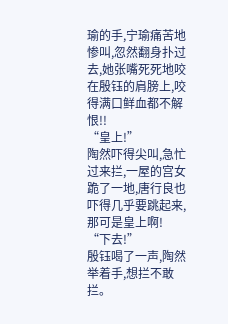瑜的手,宁瑜痛苦地惨叫,忽然翻身扑过去,她张嘴死死地咬在殷钰的肩膀上,咬得满口鲜血都不解恨!!
“皇上!”
陶然吓得尖叫,急忙过来拦,一屋的宫女跪了一地,唐行良也吓得几乎要跳起来,那可是皇上啊!
“下去!”
殷钰喝了一声,陶然举着手,想拦不敢拦。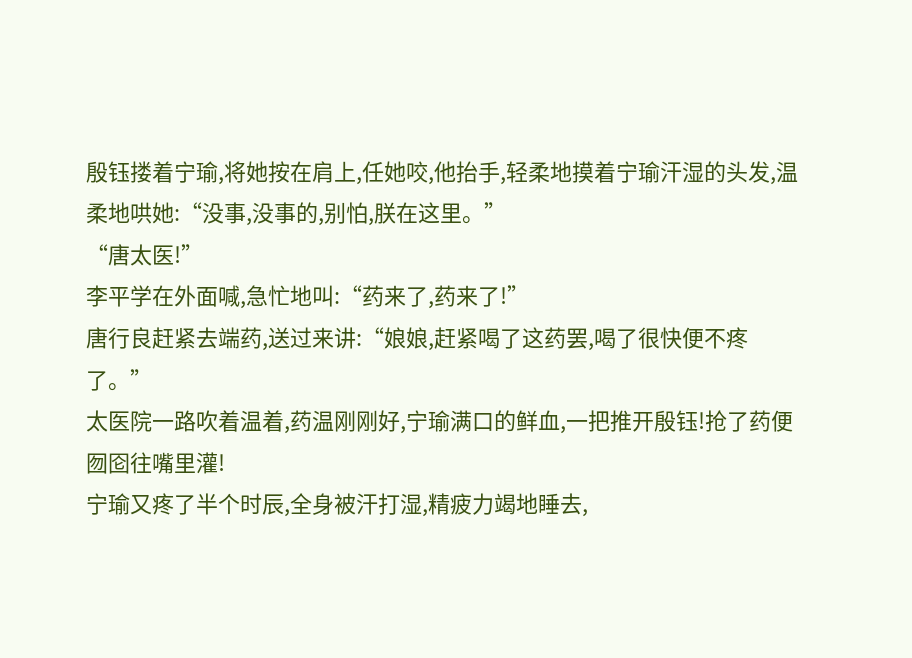殷钰搂着宁瑜,将她按在肩上,任她咬,他抬手,轻柔地摸着宁瑜汗湿的头发,温柔地哄她:“没事,没事的,别怕,朕在这里。”
“唐太医!”
李平学在外面喊,急忙地叫:“药来了,药来了!”
唐行良赶紧去端药,送过来讲:“娘娘,赶紧喝了这药罢,喝了很快便不疼了。”
太医院一路吹着温着,药温刚刚好,宁瑜满口的鲜血,一把推开殷钰!抢了药便囫囵往嘴里灌!
宁瑜又疼了半个时辰,全身被汗打湿,精疲力竭地睡去,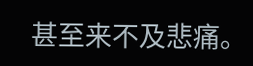甚至来不及悲痛。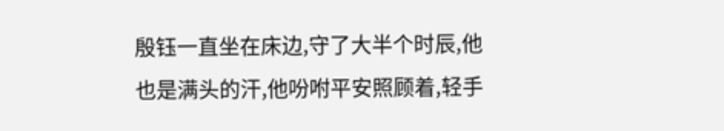殷钰一直坐在床边,守了大半个时辰,他也是满头的汗,他吩咐平安照顾着,轻手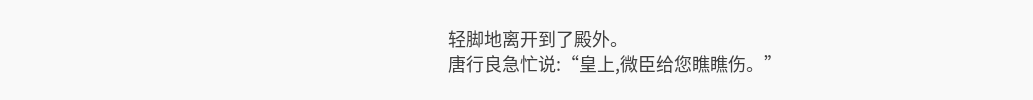轻脚地离开到了殿外。
唐行良急忙说:“皇上,微臣给您瞧瞧伤。”